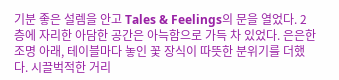기분 좋은 설렘을 안고 Tales & Feelings의 문을 열었다. 2층에 자리한 아담한 공간은 아늑함으로 가득 차 있었다. 은은한 조명 아래, 테이블마다 놓인 꽃 장식이 따뜻한 분위기를 더했다. 시끌벅적한 거리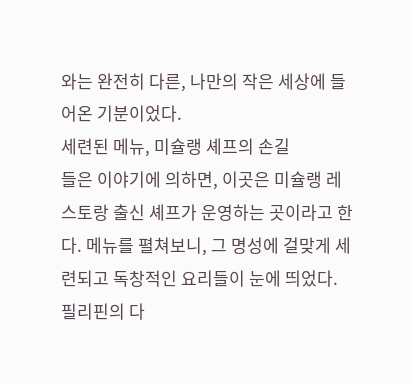와는 완전히 다른, 나만의 작은 세상에 들어온 기분이었다.
세련된 메뉴, 미슐랭 셰프의 손길
들은 이야기에 의하면, 이곳은 미슐랭 레스토랑 출신 셰프가 운영하는 곳이라고 한다. 메뉴를 펼쳐보니, 그 명성에 걸맞게 세련되고 독창적인 요리들이 눈에 띄었다. 필리핀의 다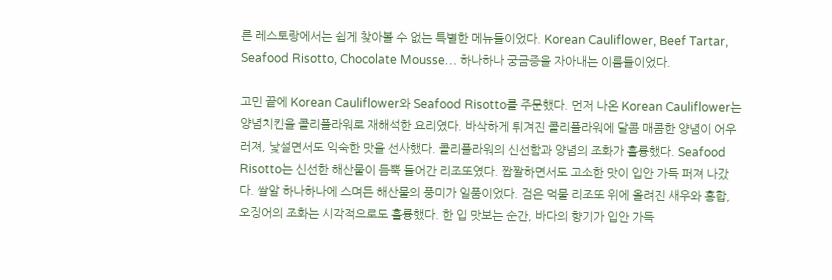른 레스토랑에서는 쉽게 찾아볼 수 없는 특별한 메뉴들이었다. Korean Cauliflower, Beef Tartar, Seafood Risotto, Chocolate Mousse… 하나하나 궁금증을 자아내는 이름들이었다.

고민 끝에 Korean Cauliflower와 Seafood Risotto를 주문했다. 먼저 나온 Korean Cauliflower는 양념치킨을 콜리플라워로 재해석한 요리였다. 바삭하게 튀겨진 콜리플라워에 달콤 매콤한 양념이 어우러져, 낯설면서도 익숙한 맛을 선사했다. 콜리플라워의 신선함과 양념의 조화가 훌륭했다. Seafood Risotto는 신선한 해산물이 듬뿍 들어간 리조또였다. 짭짤하면서도 고소한 맛이 입안 가득 퍼져 나갔다. 쌀알 하나하나에 스며든 해산물의 풍미가 일품이었다. 검은 먹물 리조또 위에 올려진 새우와 홍합, 오징어의 조화는 시각적으로도 훌륭했다. 한 입 맛보는 순간, 바다의 향기가 입안 가득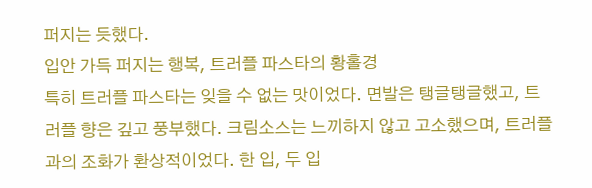퍼지는 듯했다.
입안 가득 퍼지는 행복, 트러플 파스타의 황홀경
특히 트러플 파스타는 잊을 수 없는 맛이었다. 면발은 탱글탱글했고, 트러플 향은 깊고 풍부했다. 크림소스는 느끼하지 않고 고소했으며, 트러플과의 조화가 환상적이었다. 한 입, 두 입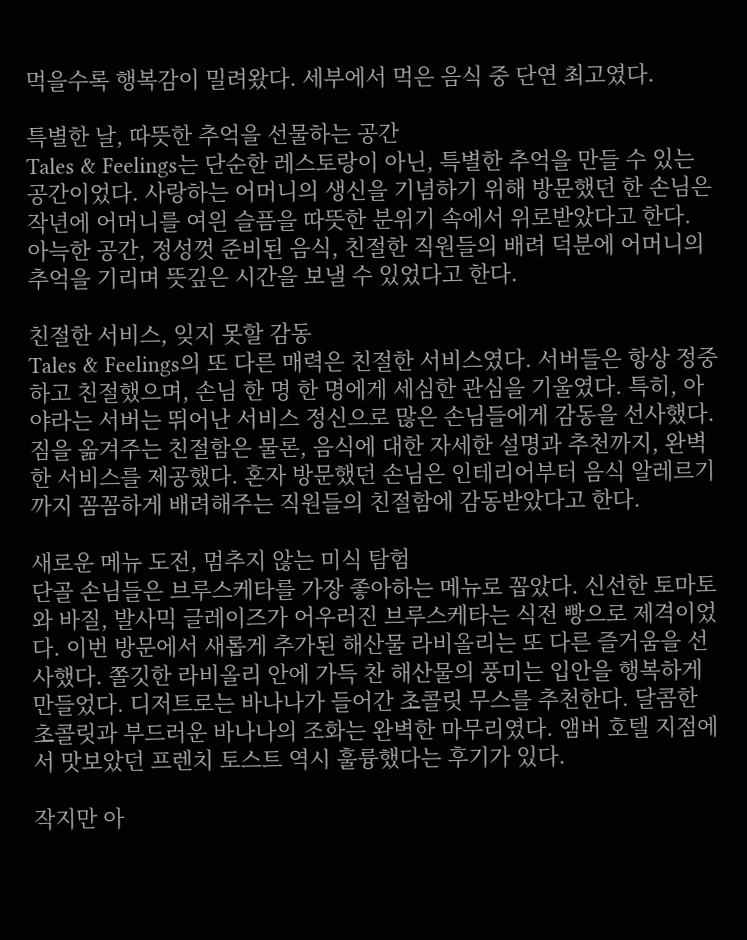먹을수록 행복감이 밀려왔다. 세부에서 먹은 음식 중 단연 최고였다.

특별한 날, 따뜻한 추억을 선물하는 공간
Tales & Feelings는 단순한 레스토랑이 아닌, 특별한 추억을 만들 수 있는 공간이었다. 사랑하는 어머니의 생신을 기념하기 위해 방문했던 한 손님은 작년에 어머니를 여읜 슬픔을 따뜻한 분위기 속에서 위로받았다고 한다. 아늑한 공간, 정성껏 준비된 음식, 친절한 직원들의 배려 덕분에 어머니의 추억을 기리며 뜻깊은 시간을 보낼 수 있었다고 한다.

친절한 서비스, 잊지 못할 감동
Tales & Feelings의 또 다른 매력은 친절한 서비스였다. 서버들은 항상 정중하고 친절했으며, 손님 한 명 한 명에게 세심한 관심을 기울였다. 특히, 아야라는 서버는 뛰어난 서비스 정신으로 많은 손님들에게 감동을 선사했다. 짐을 옮겨주는 친절함은 물론, 음식에 대한 자세한 설명과 추천까지, 완벽한 서비스를 제공했다. 혼자 방문했던 손님은 인테리어부터 음식 알레르기까지 꼼꼼하게 배려해주는 직원들의 친절함에 감동받았다고 한다.

새로운 메뉴 도전, 멈추지 않는 미식 탐험
단골 손님들은 브루스케타를 가장 좋아하는 메뉴로 꼽았다. 신선한 토마토와 바질, 발사믹 글레이즈가 어우러진 브루스케타는 식전 빵으로 제격이었다. 이번 방문에서 새롭게 추가된 해산물 라비올리는 또 다른 즐거움을 선사했다. 쫄깃한 라비올리 안에 가득 찬 해산물의 풍미는 입안을 행복하게 만들었다. 디저트로는 바나나가 들어간 초콜릿 무스를 추천한다. 달콤한 초콜릿과 부드러운 바나나의 조화는 완벽한 마무리였다. 앰버 호텔 지점에서 맛보았던 프렌치 토스트 역시 훌륭했다는 후기가 있다.

작지만 아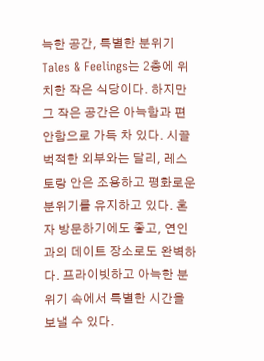늑한 공간, 특별한 분위기
Tales & Feelings는 2층에 위치한 작은 식당이다. 하지만 그 작은 공간은 아늑함과 편안함으로 가득 차 있다. 시끌벅적한 외부와는 달리, 레스토랑 안은 조용하고 평화로운 분위기를 유지하고 있다. 혼자 방문하기에도 좋고, 연인과의 데이트 장소로도 완벽하다. 프라이빗하고 아늑한 분위기 속에서 특별한 시간을 보낼 수 있다.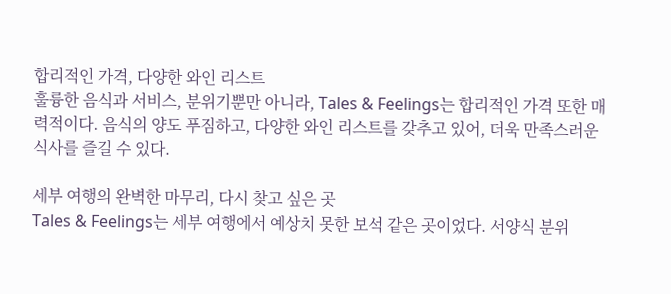합리적인 가격, 다양한 와인 리스트
훌륭한 음식과 서비스, 분위기뿐만 아니라, Tales & Feelings는 합리적인 가격 또한 매력적이다. 음식의 양도 푸짐하고, 다양한 와인 리스트를 갖추고 있어, 더욱 만족스러운 식사를 즐길 수 있다.

세부 여행의 완벽한 마무리, 다시 찾고 싶은 곳
Tales & Feelings는 세부 여행에서 예상치 못한 보석 같은 곳이었다. 서양식 분위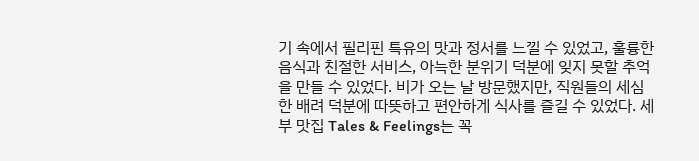기 속에서 필리핀 특유의 맛과 정서를 느낄 수 있었고, 훌륭한 음식과 친절한 서비스, 아늑한 분위기 덕분에 잊지 못할 추억을 만들 수 있었다. 비가 오는 날 방문했지만, 직원들의 세심한 배려 덕분에 따뜻하고 편안하게 식사를 즐길 수 있었다. 세부 맛집 Tales & Feelings는 꼭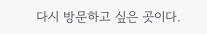다시 방문하고 싶은 곳이다.